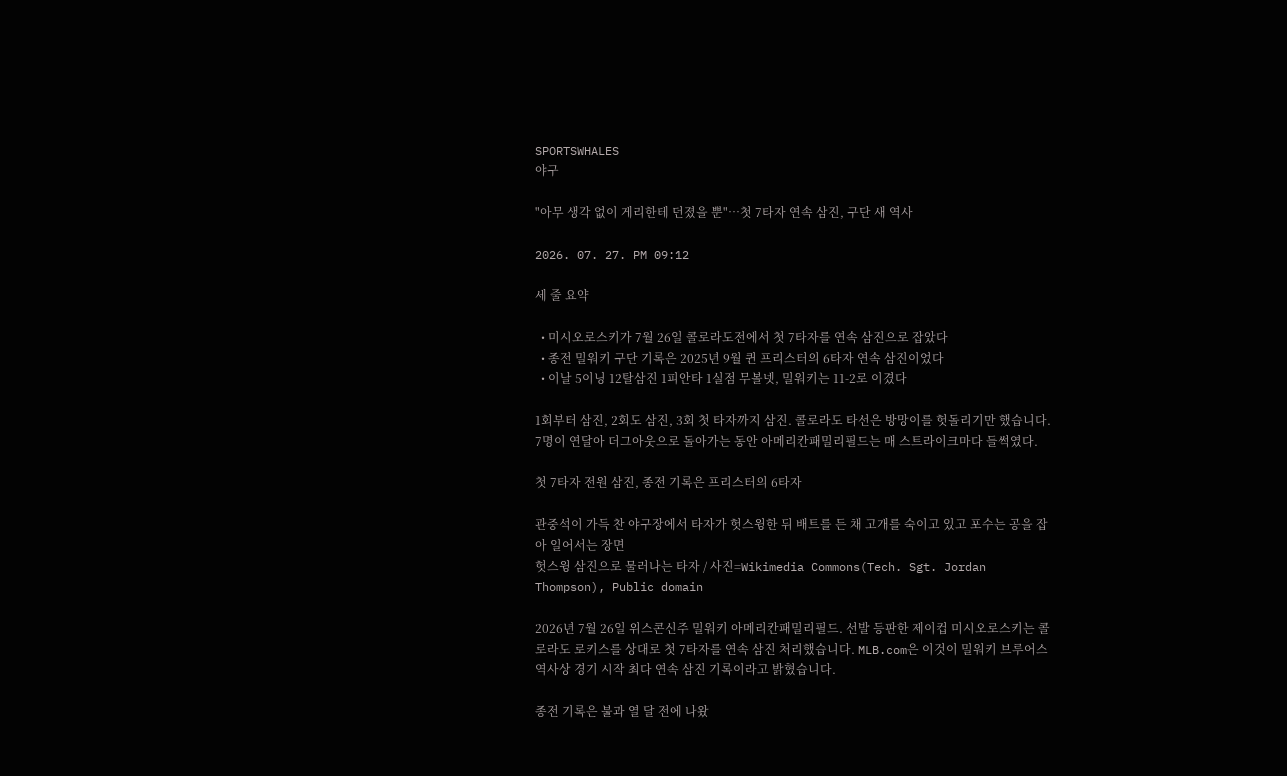SPORTSWHALES
야구

"아무 생각 없이 게리한테 던졌을 뿐"…첫 7타자 연속 삼진, 구단 새 역사

2026. 07. 27. PM 09:12

세 줄 요약

  • 미시오로스키가 7월 26일 콜로라도전에서 첫 7타자를 연속 삼진으로 잡았다
  • 종전 밀워키 구단 기록은 2025년 9월 퀸 프리스터의 6타자 연속 삼진이었다
  • 이날 5이닝 12탈삼진 1피안타 1실점 무볼넷, 밀워키는 11-2로 이겼다

1회부터 삼진, 2회도 삼진, 3회 첫 타자까지 삼진. 콜로라도 타선은 방망이를 헛돌리기만 했습니다. 7명이 연달아 더그아웃으로 돌아가는 동안 아메리칸패밀리필드는 매 스트라이크마다 들썩였다.

첫 7타자 전원 삼진, 종전 기록은 프리스터의 6타자

관중석이 가득 찬 야구장에서 타자가 헛스윙한 뒤 배트를 든 채 고개를 숙이고 있고 포수는 공을 잡아 일어서는 장면
헛스윙 삼진으로 물러나는 타자 / 사진=Wikimedia Commons(Tech. Sgt. Jordan Thompson), Public domain

2026년 7월 26일 위스콘신주 밀워키 아메리칸패밀리필드. 선발 등판한 제이컵 미시오로스키는 콜로라도 로키스를 상대로 첫 7타자를 연속 삼진 처리했습니다. MLB.com은 이것이 밀워키 브루어스 역사상 경기 시작 최다 연속 삼진 기록이라고 밝혔습니다.

종전 기록은 불과 열 달 전에 나왔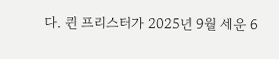다. 퀸 프리스터가 2025년 9월 세운 6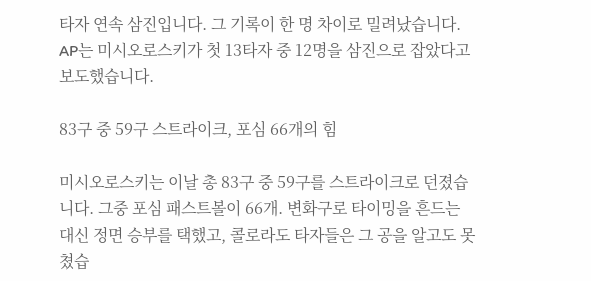타자 연속 삼진입니다. 그 기록이 한 명 차이로 밀려났습니다. AP는 미시오로스키가 첫 13타자 중 12명을 삼진으로 잡았다고 보도했습니다.

83구 중 59구 스트라이크, 포심 66개의 힘

미시오로스키는 이날 총 83구 중 59구를 스트라이크로 던졌습니다. 그중 포심 패스트볼이 66개. 변화구로 타이밍을 흔드는 대신 정면 승부를 택했고, 콜로라도 타자들은 그 공을 알고도 못 쳤습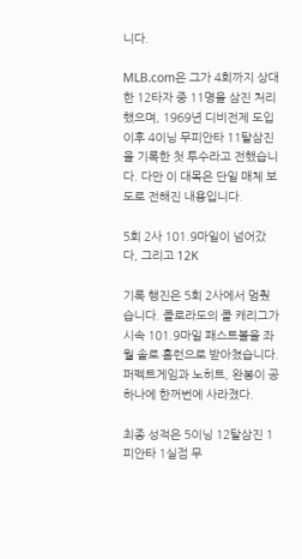니다.

MLB.com은 그가 4회까지 상대한 12타자 중 11명을 삼진 처리했으며, 1969년 디비전제 도입 이후 4이닝 무피안타 11탈삼진을 기록한 첫 투수라고 전했습니다. 다만 이 대목은 단일 매체 보도로 전해진 내용입니다.

5회 2사 101.9마일이 넘어갔다, 그리고 12K

기록 행진은 5회 2사에서 멈췄습니다. 콜로라도의 콜 캐리그가 시속 101.9마일 패스트볼을 좌월 솔로 홈런으로 받아쳤습니다. 퍼펙트게임과 노히트, 완봉이 공 하나에 한꺼번에 사라졌다.

최종 성적은 5이닝 12탈삼진 1피안타 1실점 무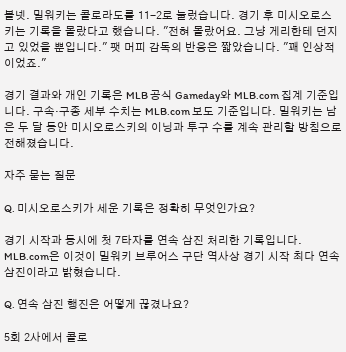볼넷. 밀워키는 콜로라도를 11-2로 눌렀습니다. 경기 후 미시오로스키는 기록을 몰랐다고 했습니다. "전혀 몰랐어요. 그냥 게리한테 던지고 있었을 뿐입니다." 팻 머피 감독의 반응은 짧았습니다. "꽤 인상적이었죠."

경기 결과와 개인 기록은 MLB 공식 Gameday와 MLB.com 집계 기준입니다. 구속·구종 세부 수치는 MLB.com 보도 기준입니다. 밀워키는 남은 두 달 동안 미시오로스키의 이닝과 투구 수를 계속 관리할 방침으로 전해졌습니다.

자주 묻는 질문

Q. 미시오로스키가 세운 기록은 정확히 무엇인가요?

경기 시작과 동시에 첫 7타자를 연속 삼진 처리한 기록입니다. MLB.com은 이것이 밀워키 브루어스 구단 역사상 경기 시작 최다 연속 삼진이라고 밝혔습니다.

Q. 연속 삼진 행진은 어떻게 끊겼나요?

5회 2사에서 콜로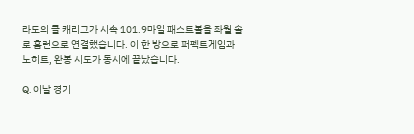라도의 콜 캐리그가 시속 101.9마일 패스트볼을 좌월 솔로 홈런으로 연결했습니다. 이 한 방으로 퍼펙트게임과 노히트, 완봉 시도가 동시에 끝났습니다.

Q. 이날 경기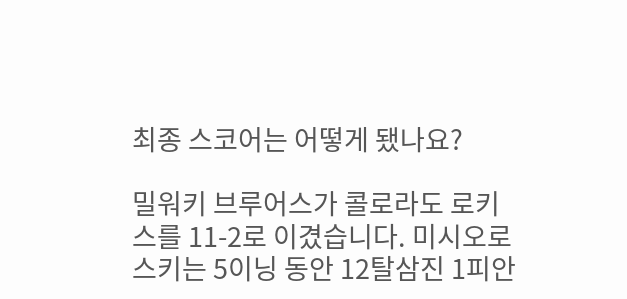최종 스코어는 어떻게 됐나요?

밀워키 브루어스가 콜로라도 로키스를 11-2로 이겼습니다. 미시오로스키는 5이닝 동안 12탈삼진 1피안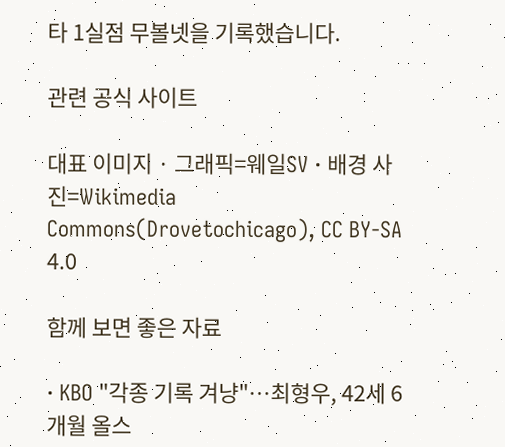타 1실점 무볼넷을 기록했습니다.

관련 공식 사이트

대표 이미지 · 그래픽=웨일SV · 배경 사진=Wikimedia Commons(Drovetochicago), CC BY-SA 4.0

함께 보면 좋은 자료

· KBO "각종 기록 겨냥"…최형우, 42세 6개월 올스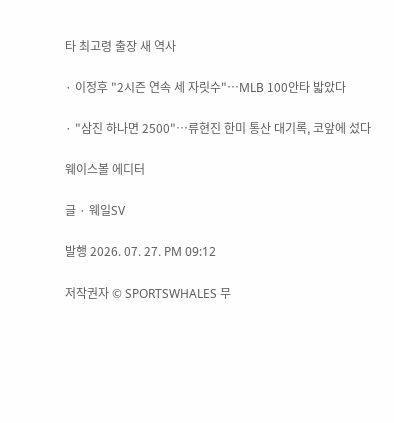타 최고령 출장 새 역사

· 이정후 "2시즌 연속 세 자릿수"…MLB 100안타 밟았다

· "삼진 하나면 2500"…류현진 한미 통산 대기록, 코앞에 섰다

웨이스볼 에디터

글 · 웨일SV

발행 2026. 07. 27. PM 09:12

저작권자 © SPORTSWHALES 무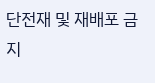단전재 및 재배포 금지